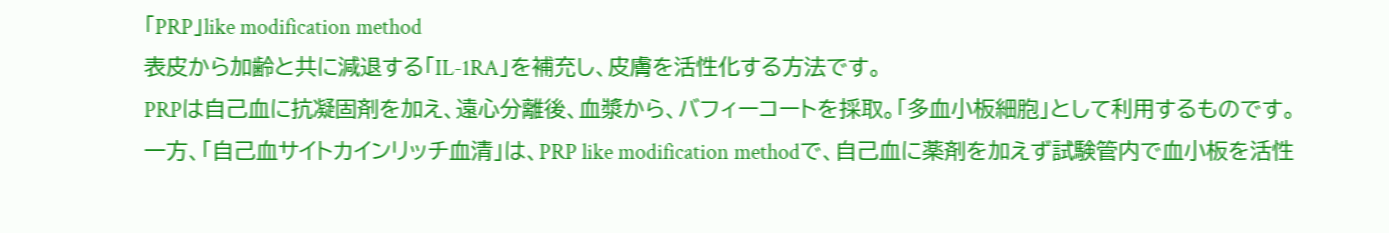「PRP」like modification method
表皮から加齢と共に減退する「IL-1RA」を補充し、皮膚を活性化する方法です。
PRPは自己血に抗凝固剤を加え、遠心分離後、血漿から、バフィーコートを採取。「多血小板細胞」として利用するものです。
一方、「自己血サイトカインリッチ血清」は、PRP like modification methodで、自己血に薬剤を加えず試験管内で血小板を活性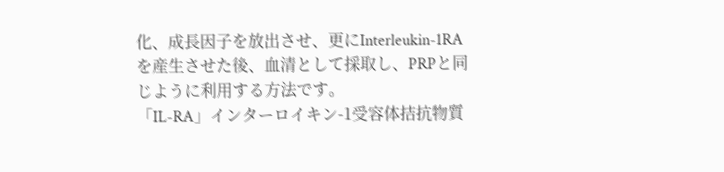化、成長因子を放出させ、更にInterleukin-1RAを産生させた後、血清として採取し、PRPと同じように利用する方法です。
「IL-RA」インターロイキン-1受容体拮抗物質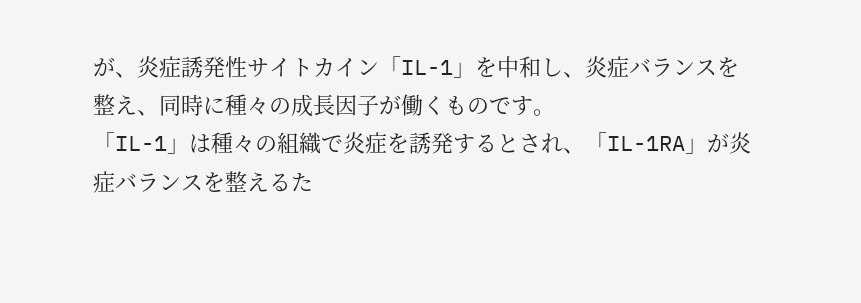が、炎症誘発性サイトカイン「IL-1」を中和し、炎症バランスを整え、同時に種々の成長因子が働くものです。
「IL-1」は種々の組織で炎症を誘発するとされ、「IL-1RA」が炎症バランスを整えるた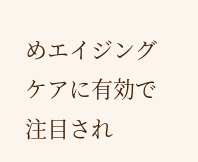めエイジングケアに有効で注目され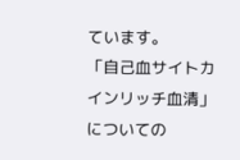ています。
「自己血サイトカインリッチ血清」についての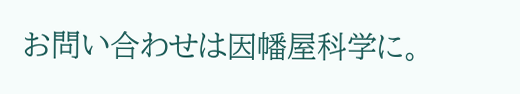お問い合わせは因幡屋科学に。